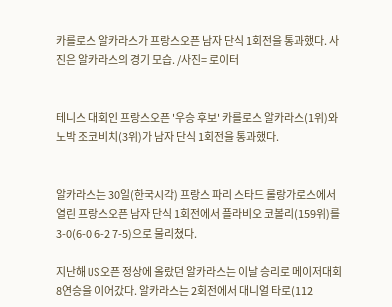카를로스 알카라스가 프랑스오픈 남자 단식 1회전을 통과했다. 사진은 알카라스의 경기 모습. /사진= 로이터


테니스 대회인 프랑스오픈 '우승 후보' 카를로스 알카라스(1위)와 노박 조코비치(3위)가 남자 단식 1회전을 통과했다.


알카라스는 30일(한국시각) 프랑스 파리 스타드 롤랑가로스에서 열린 프랑스오픈 남자 단식 1회전에서 플라비오 코볼리(159위)를 3-0(6-0 6-2 7-5)으로 물리쳤다.

지난해 US오픈 정상에 올랐던 알카라스는 이날 승리로 메이저대회 8연승을 이어갔다. 알카라스는 2회전에서 대니얼 타로(112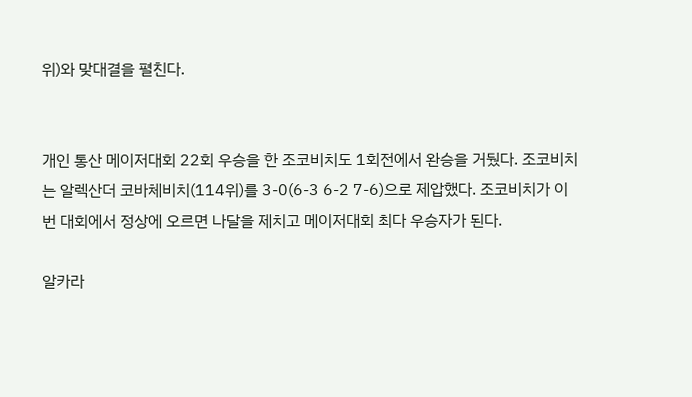위)와 맞대결을 펼친다.


개인 통산 메이저대회 22회 우승을 한 조코비치도 1회전에서 완승을 거뒀다. 조코비치는 알렉산더 코바체비치(114위)를 3-0(6-3 6-2 7-6)으로 제압했다. 조코비치가 이번 대회에서 정상에 오르면 나달을 제치고 메이저대회 최다 우승자가 된다.

알카라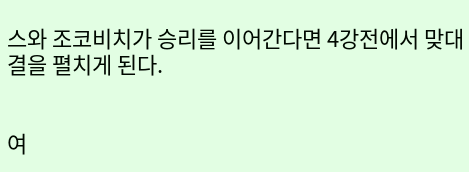스와 조코비치가 승리를 이어간다면 4강전에서 맞대결을 펼치게 된다.


여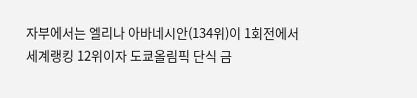자부에서는 엘리나 아바네시안(134위)이 1회전에서 세계랭킹 12위이자 도쿄올림픽 단식 금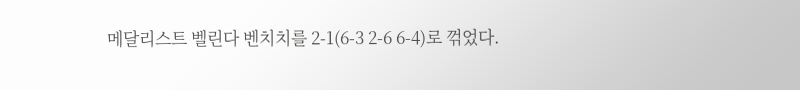메달리스트 벨린다 벤치치를 2-1(6-3 2-6 6-4)로 꺾었다.